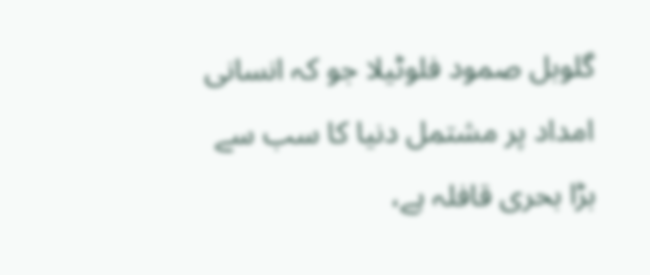گلوبل صمود فلوٹیلا جو کہ انسانی امداد پر مشتمل دنیا کا سب سے بڑا بحری قافلہ ہے،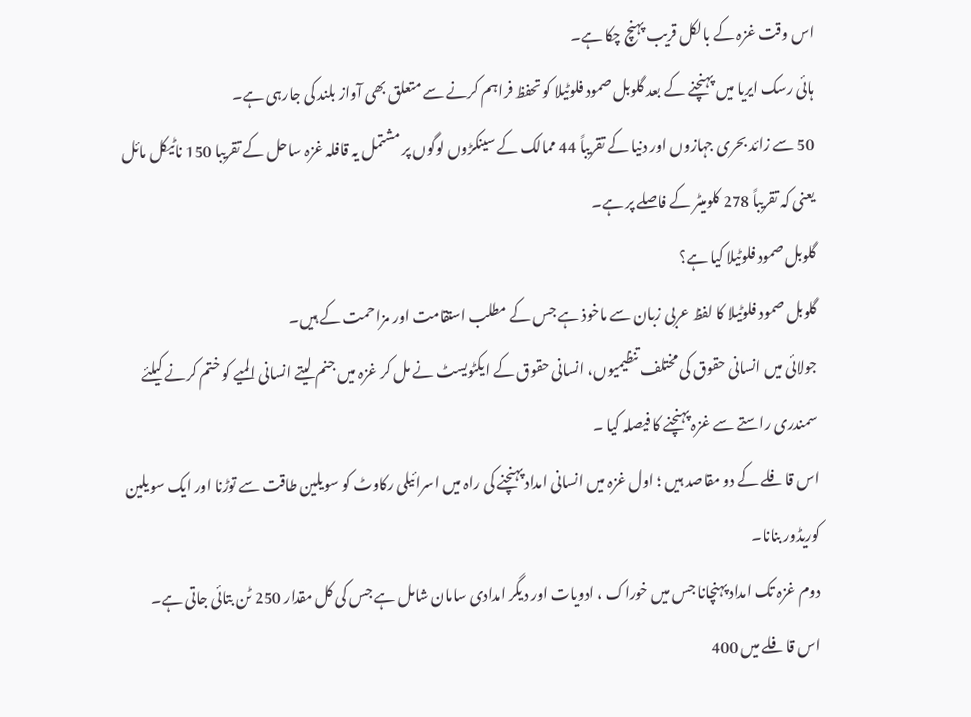اس وقت غزہ کے بالکل قریب پہنچ چکا ہے۔
ہائی رسک ایریا میں پہنچنے کے بعد گلوبل صمود فلوٹیلا کو تحفظ فراہم کرنے سے متعلق بھی آواز بلند کی جارہی ہے۔
50 سے زائد بحری جہازوں اور دنیا کے تقریباً 44 ممالک کے سینکڑوں لوگوں پر مشتمل یہ قافلہ غزہ ساحل کے تقریبا 150 ناٹیکل مائل یعنی کہ تقریباً 278 کلومیٹر کے فاصلے پر ہے۔
گلوبل صمود فلوٹیلا کیا ہے؟
گلوبل صمود فلوٹیلا کا لفظ عربی زبان سے ماخوذ ہے جس کے مطلب استقامت اور مزاحمت کے ہیں۔
جولائی میں انسانی حقوق کی مختلف تنظیمیوں، انسانی حقوق کے ایکٹویسٹ نے مل کر غزہ میں جنم لیتے انسانی المیے کو ختم کرنے کیلئے سمندری راستے سے غزہ پہنچنے کا فیصلہ کیا ۔
اس قافلے کے دو مقاصد ہیں ؛ اول غزہ میں انسانی امداد پہنچنے کی راہ میں اسرائیلی رکاوٹ کو سویلین طاقت سے توڑنا اور ایک سویلین کوریڈور بنانا۔
دوم غزہ تک امداد پہنچانا جس میں خوراک ، ادویات اور دیگر امدادی سامان شامل ہے جس کی کل مقدار 250 ٹن بتائی جاتی ہے۔
اس قافلے میں 400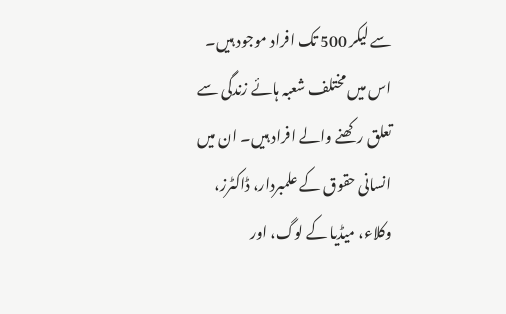سے لیکر 500 تک افراد موجود ہیں۔ اس میں مختلف شعبہ ہائے زندگی سے تعلق رکھنے والے افراد ہیں۔ ان میں انسانی حقوق کے علمبردار، ڈاکٹرز، وکلاء، میڈیا کے لوگ، اور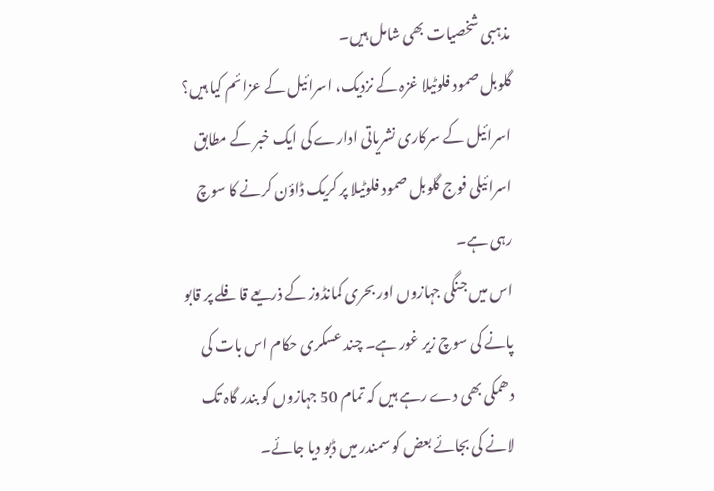مذہبی شخصیات بھی شامل ہیں۔
گلوبل صمود فلوٹیلا غزہ کے نزدیک، اسرائیل کے عزائم کیا ہیں؟
اسرائیل کے سرکاری نشریاتی ادارے کی ایک خبر کے مطابق اسرائیلی فوج گلوبل صمود فلوٹیلا پر کریک ڈاؤن کرنے کا سوچ رہی ہے۔
اس میں جنگی جہازوں اور بحری کمانڈوز کے ذریعے قافلے پر قابو پانے کی سوچ زیر غور ہے۔ چند عسکری حکام اس بات کی دھمکی بھی دے رہے ہیں کہ تمام 50 جہازوں کو بندر گاہ تک لانے کی بجائے بعض کو سمندر میں ڈبو دیا جائے۔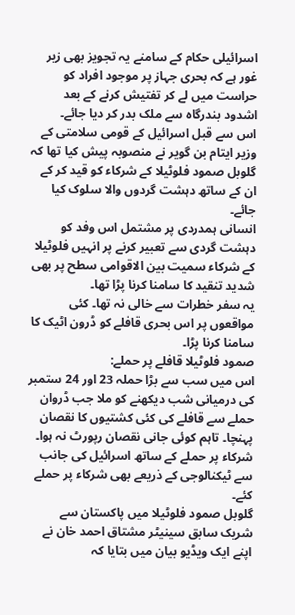اسرائیلی حکام کے سامنے یہ تجویز بھی زیر غور ہے کہ بحری جہاز پر موجود افراد کو حراست میں لے کر تفتیش کرنے کے بعد اشدود بندرگاہ سے ملک بدر کر دیا جائے۔
اس سے قبل اسرائیل کے قومی سلامتی کے وزیر ایتام بن گویر نے منصوبہ پیش کیا تھا کہ گلوبل صمود فلوٹیلا کے شرکاء کو قید کر کے ان کے ساتھ دہشت گردوں والا سلوک کیا جائے۔
انسانی ہمدردی پر مشتمل اس وفد کو دہشت گردی سے تعبیر کرنے پر انہیں فلوٹیلا کے شرکاء سمیت بین الاقوامی سطح پر بھی شدید تنقید کا سامنا کرنا پڑا تھا۔
یہ سفر خطرات سے خالی نہ تھا۔ کئی مواقعوں پر اس بحری قافلے کو ڈرون اٹیک کا سامنا کرنا پڑا۔
صمود فلوٹیلا قافلے پر حملے:
اس میں سب سے بڑا حملہ 23 اور 24 ستمبر کی درمیانی شب دیکھنے کو ملا جب ڈروان حملے سے قافلے کی کئی کشتیوں کا نقصان پہنچا۔ تاہم کوئی جانی نقصان رپورٹ نہ ہوا۔
شرکاء پر حملے کے ساتھ اسرائیل کی جانب سے ٹیکنالوجی کے ذریعے بھی شرکاء پر حملے کئے۔
گلوبل صمود فلوٹیلا میں پاکستان سے شریک سابق سینیٹر مشتاق احمد خان نے اپنے ایک ویڈیو بیان میں بتایا کہ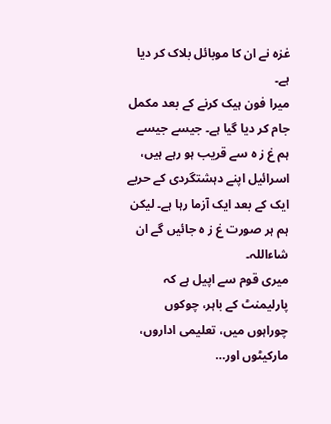غزہ نے ان کا موبائل بلاک کر دیا ہے۔
میرا فون ہیک کرنے کے بعد مکمل جام کر دیا گیا ہے۔ جیسے جیسے ہم غ ز ہ سے قریب ہو رہے ہیں، اسرائیل اپنے دہشتگردی کے حربے ایک کے بعد ایک آزما رہا ہے۔ لیکن ہم ہر صورت غ ز ہ جائیں گے ان شاءاللہ۔
میری قوم سے اپیل ہے کہ پارلیمنٹ کے باہر، چوکوں چوراہوں میں، تعلیمی اداروں، مارکیٹوں اور…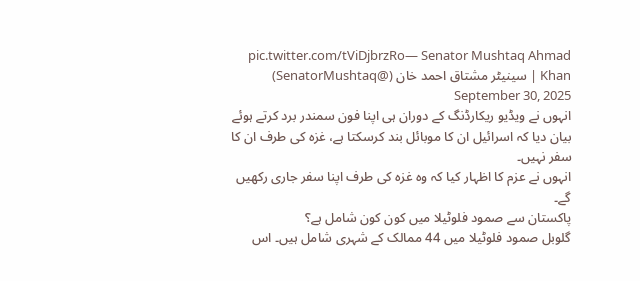pic.twitter.com/tViDjbrzRo— Senator Mushtaq Ahmad Khan | سینیٹر مشتاق احمد خان (@SenatorMushtaq) September 30, 2025
انہوں نے ویڈیو ریکارڈنگ کے دوران ہی اپنا فون سمندر برد کرتے ہوئے بیان دیا کہ اسرائیل ان کا موبائل بند کرسکتا ہے، غزہ کی طرف ان کا سفر نہیں۔
انہوں نے عزم کا اظہار کیا کہ وہ غزہ کی طرف اپنا سفر جاری رکھیں گے۔
پاکستان سے صمود فلوٹیلا میں کون کون شامل ہے؟
گلوبل صمود فلوٹیلا میں 44 ممالک کے شہری شامل ہیں۔ اس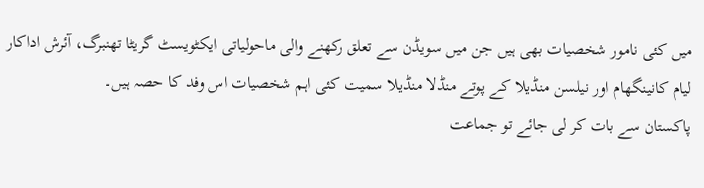میں کئی نامور شخصیات بھی ہیں جن میں سویڈن سے تعلق رکھنے والی ماحولیاتی ایکٹویسٹ گریٹا تھنبرگ، آئرش اداکار لیام کانینگهام اور نیلسن منڈیلا کے پوتے منڈلا منڈیلا سمیت کئی اہم شخصیات اس وفد کا حصہ ہیں۔
پاکستان سے بات کر لی جائے تو جماعت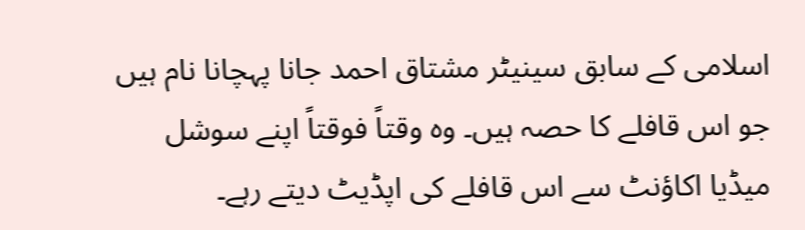اسلامی کے سابق سینیٹر مشتاق احمد جانا پہچانا نام ہیں جو اس قافلے کا حصہ ہیں۔ وہ وقتاً فوقتاً اپنے سوشل میڈیا اکاؤنٹ سے اس قافلے کی اپڈیٹ دیتے رہے۔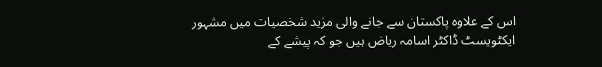اس کے علاوہ پاکستان سے جانے والی مزید شخصیات میں مشہور ایکٹویسٹ ڈاکٹر اسامہ ریاض ہیں جو کہ پیشے کے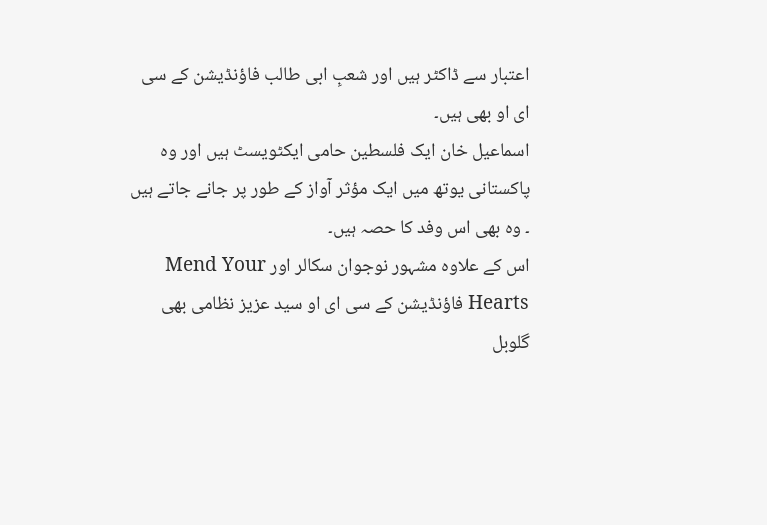اعتبار سے ڈاکٹر ہیں اور شعبِ ابی طالب فاؤنڈیشن کے سی ای او بھی ہیں۔
اسماعیل خان ایک فلسطین حامی ایکٹویسٹ ہیں اور وہ پاکستانی یوتھ میں ایک مؤثر آواز کے طور پر جانے جاتے ہیں ۔ وہ بھی اس وفد کا حصہ ہیں۔
اس کے علاوہ مشہور نوجوان سکالر اور Mend Your Hearts فاؤنڈیشن کے سی ای او سید عزیز نظامی بھی گلوبل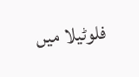فلوٹیلا میں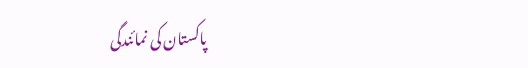پاکستان کی نمائندگی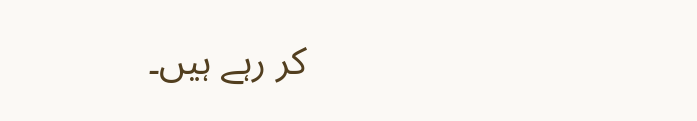کر رہے ہیں۔